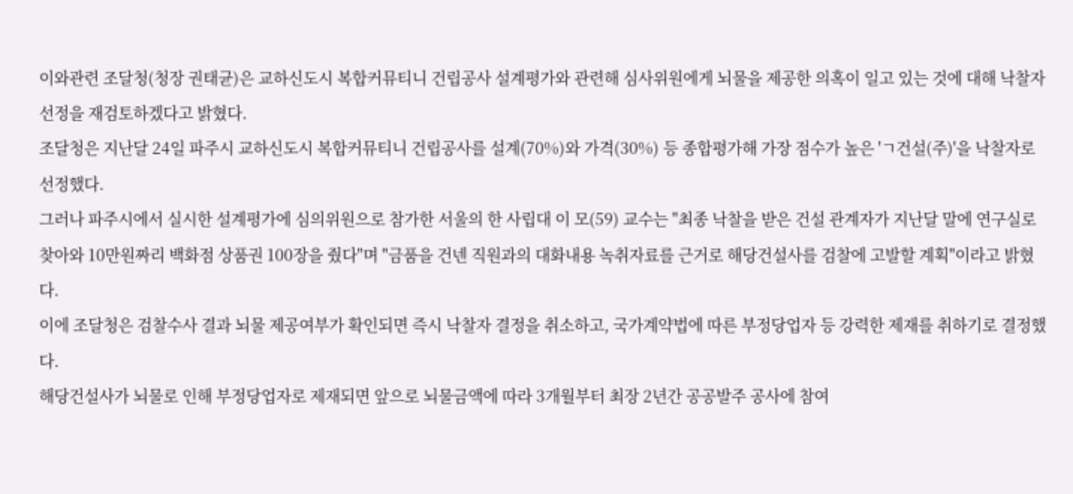이와관련 조달청(청장 권태균)은 교하신도시 복합커뮤티니 건립공사 설계평가와 관련해 심사위원에게 뇌물을 제공한 의혹이 일고 있는 것에 대해 낙찰자 선정을 재검토하겠다고 밝혔다.
조달청은 지난달 24일 파주시 교하신도시 복합커뮤티니 건립공사를 설계(70%)와 가격(30%) 등 종합평가해 가장 점수가 높은 'ㄱ건설(주)'을 낙찰자로 선정했다.
그러나 파주시에서 실시한 설계평가에 심의위원으로 참가한 서울의 한 사립대 이 모(59) 교수는 "최종 낙찰을 받은 건설 관계자가 지난달 말에 연구실로 찾아와 10만원짜리 백화점 상품권 100장을 줬다"며 "금품을 건넨 직원과의 대화내용 녹취자료를 근거로 해당건설사를 검찰에 고발할 계획"이라고 밝혔다.
이에 조달청은 검찰수사 결과 뇌물 제공여부가 확인되면 즉시 낙찰자 결정을 취소하고, 국가계약법에 따른 부정당업자 등 강력한 제재를 취하기로 결정했다.
해당건설사가 뇌물로 인해 부정당업자로 제재되면 앞으로 뇌물금액에 따라 3개월부터 최장 2년간 공공발주 공사에 참여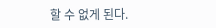할 수 없게 된다.